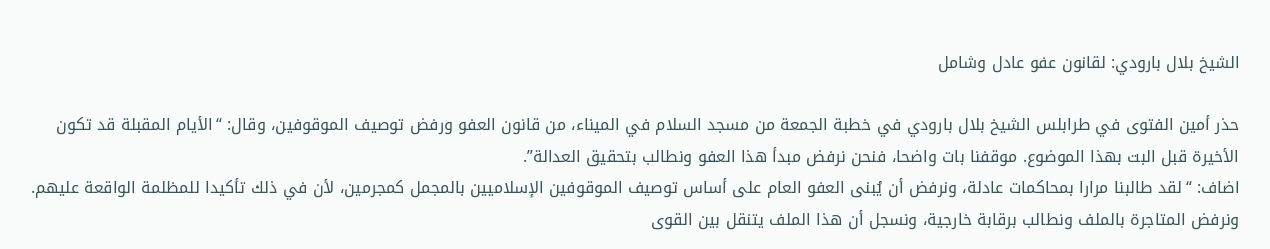الشيخ بلال بارودي: لقانون عفو عادل وشامل

حذر أمين الفتوى في طرابلس الشيخ بلال بارودي في خطبة الجمعة من مسجد السلام في الميناء، من قانون العفو ورفض توصيف الموقوفين، وقال: “الأيام المقبلة قد تكون الأخيرة قبل البت بهذا الموضوع. موقفنا بات واضحا، فنحن نرفض مبدأ هذا العفو ونطالب بتحقيق العدالة”.
اضاف: “لقد طالبنا مرارا بمحاكمات عادلة، ونرفض أن يُبنى العفو العام على أساس توصيف الموقوفين الإسلاميين بالمجمل كمجرمين، لأن في ذلك تأكيدا للمظلمة الواقعة عليهم. ونرفض المتاجرة بالملف ونطالب برقابة خارجية، ونسجل أن هذا الملف يتنقل بين القوى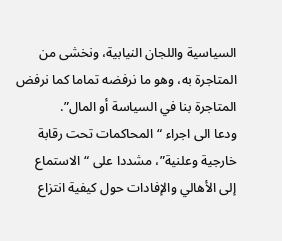السياسية واللجان النيابية، ونخشى من المتاجرة به، وهو ما نرفضه تماما كما نرفض المتاجرة بنا في السياسة أو المال”.
ودعا الى اجراء “المحاكمات تحت رقابة خارجية وعلنية”، مشددا على “الاستماع إلى الأهالي والإفادات حول كيفية انتزاع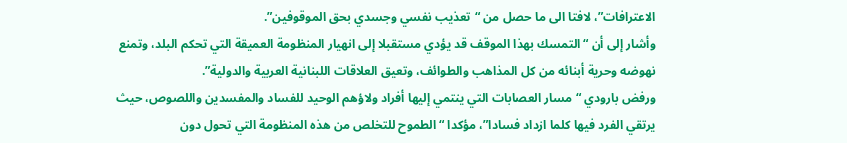الاعترافات”، لافتا الى ما حصل من “تعذيب نفسي وجسدي بحق الموقوفين”.
وأشار إلى أن “التمسك بهذا الموقف قد يؤدي مستقبلا إلى انهيار المنظومة العميقة التي تحكم البلد، وتمنع نهوضه وحرية أبنائه من كل المذاهب والطوائف، وتعيق العلاقات اللبنانية العربية والدولية”.
ورفض بارودي “مسار العصابات التي ينتمي إليها أفراد ولاؤهم الوحيد للفساد والمفسدين واللصوص، حيث يرتقي الفرد فيها كلما ازداد فسادا”، مؤكدا “الطموح للتخلص من هذه المنظومة التي تحول دون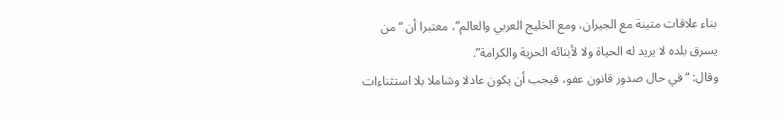بناء علاقات متينة مع الجيران، ومع الخليج العربي والعالم”، معتبرا أن “من يسرق بلده لا يريد له الحياة ولا لأبنائه الحرية والكرامة”.
وقال: “في حال صدور قانون عفو، فيجب أن يكون عادلا وشاملا بلا استثناءات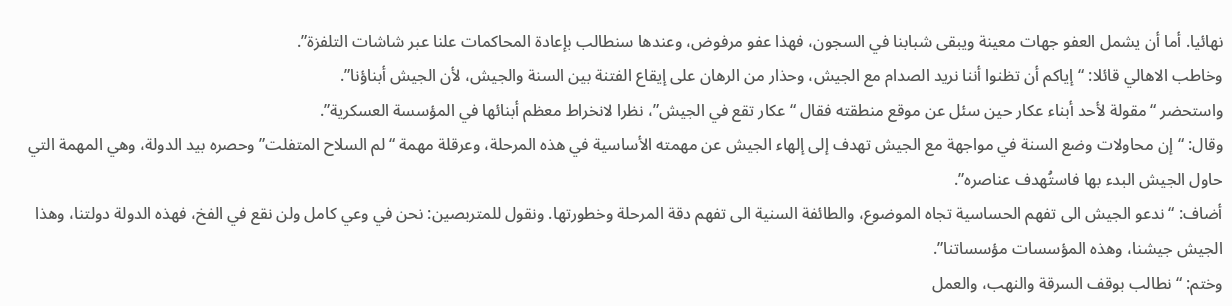نهائيا. أما أن يشمل العفو جهات معينة ويبقى شبابنا في السجون، فهذا عفو مرفوض، وعندها سنطالب بإعادة المحاكمات علنا عبر شاشات التلفزة”.
وخاطب الاهالي قائلا: “إياكم أن تظنوا أننا نريد الصدام مع الجيش، وحذار من الرهان على إيقاع الفتنة بين السنة والجيش، لأن الجيش أبناؤنا”.
واستحضر “مقولة لأحد أبناء عكار حين سئل عن موقع منطقته فقال “عكار تقع في الجيش”، نظرا لانخراط معظم أبنائها في المؤسسة العسكرية”.
وقال: “إن محاولات وضع السنة في مواجهة مع الجيش تهدف إلى إلهاء الجيش عن مهمته الأساسية في هذه المرحلة، وعرقلة مهمة “لم السلاح المتفلت” وحصره بيد الدولة، وهي المهمة التي حاول الجيش البدء بها فاستُهدف عناصره”.
أضاف: “ندعو الجيش الى تفهم الحساسية تجاه الموضوع، والطائفة السنية الى تفهم دقة المرحلة وخطورتها. ونقول للمتربصين: نحن في وعي كامل ولن نقع في الفخ، فهذه الدولة دولتنا، وهذا الجيش جيشنا، وهذه المؤسسات مؤسساتنا”.
وختم: “نطالب بوقف السرقة والنهب، والعمل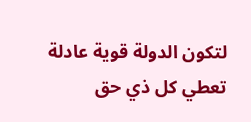لتكون الدولة قوية عادلة تعطي كل ذي حق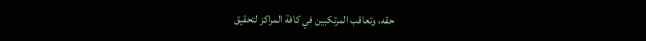حقه، وتعاقب المرتكبين في كافة المراكز لتحقيق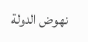نهوض الدولة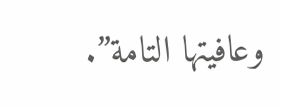وعافيتها التامة”.